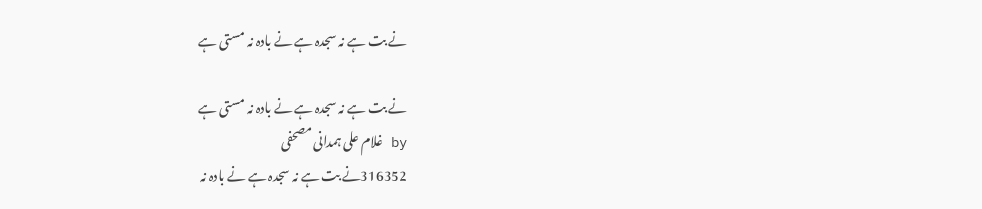نے بت ہے نہ سجدہ ہے نے بادہ نہ مستی ہے

نے بت ہے نہ سجدہ ہے نے بادہ نہ مستی ہے
by غلام علی ہمدانی مصحفی
316352نے بت ہے نہ سجدہ ہے نے بادہ نہ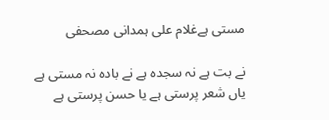مستی ہےغلام علی ہمدانی مصحفی

نے بت ہے نہ سجدہ ہے نے بادہ نہ مستی ہے
یاں شعر پرستی ہے یا حسن پرستی ہے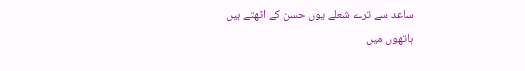ساعد سے ترے شعلے یوں حسن کے اٹھتے ہیں
ہاتھوں میں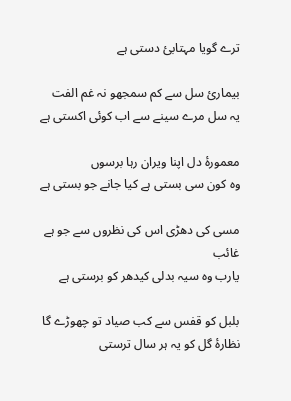ترے گویا مہتابئ دستی ہے

بیماریٔ سل سے کم سمجھو نہ غم الفت
یہ سل مرے سینے سے اب کوئی اکستی ہے

معمورۂ دل اپنا ویران رہا برسوں
وہ کون سی بستی ہے کیا جانے جو بستی ہے

مسی کی دھڑی اس کی نظروں سے جو ہے غائب
یارب وہ سیہ بدلی کیدھر کو برستی ہے

بلبل کو قفس سے کب صیاد تو چھوڑے گا
نظارۂ گل کو یہ ہر سال ترستی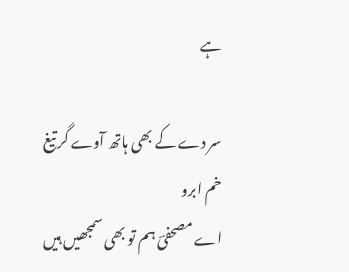ہے

سر دے کے بھی ہاتھ آوے گر تیغ خم ابرو
اے مصحفیؔ ہم تو بھی سمجھیں ہیں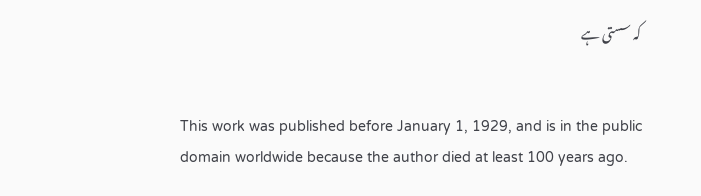کہ سستی ہے


This work was published before January 1, 1929, and is in the public domain worldwide because the author died at least 100 years ago.